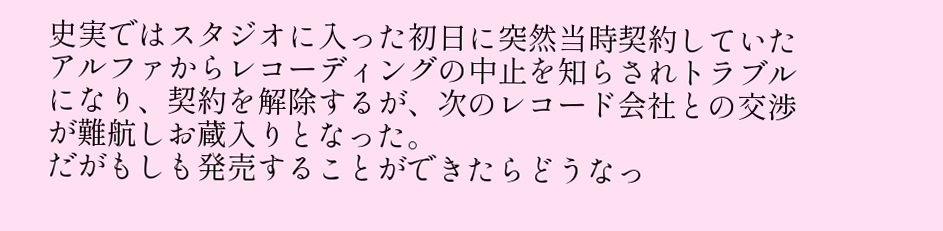史実ではスタジオに入った初日に突然当時契約していたアルファからレコーディングの中止を知らされトラブルになり、契約を解除するが、次のレコード会社との交渉が難航しお蔵入りとなった。
だがもしも発売することができたらどうなっ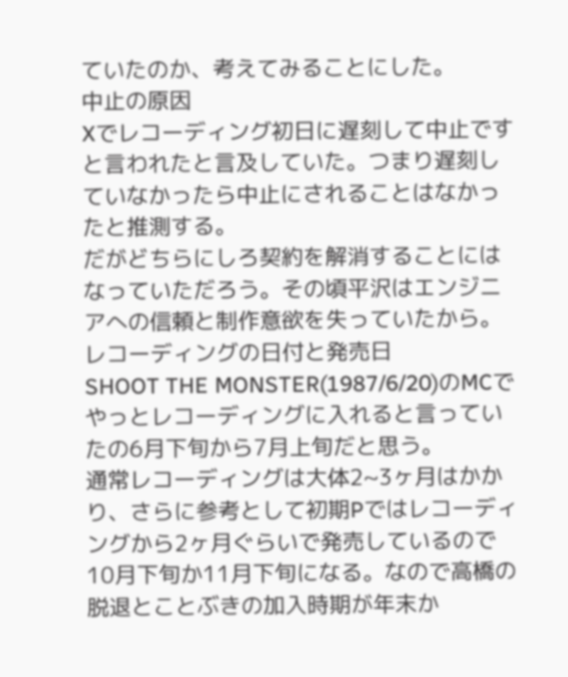ていたのか、考えてみることにした。
中止の原因
Xでレコーディング初日に遅刻して中止ですと言われたと言及していた。つまり遅刻していなかったら中止にされることはなかったと推測する。
だがどちらにしろ契約を解消することにはなっていただろう。その頃平沢はエンジニアへの信頼と制作意欲を失っていたから。
レコーディングの日付と発売日
SHOOT THE MONSTER(1987/6/20)のMCでやっとレコーディングに入れると言っていたの6月下旬から7月上旬だと思う。
通常レコーディングは大体2~3ヶ月はかかり、さらに参考として初期Pではレコーディングから2ヶ月ぐらいで発売しているので10月下旬か11月下旬になる。なので高橋の脱退とことぶきの加入時期が年末か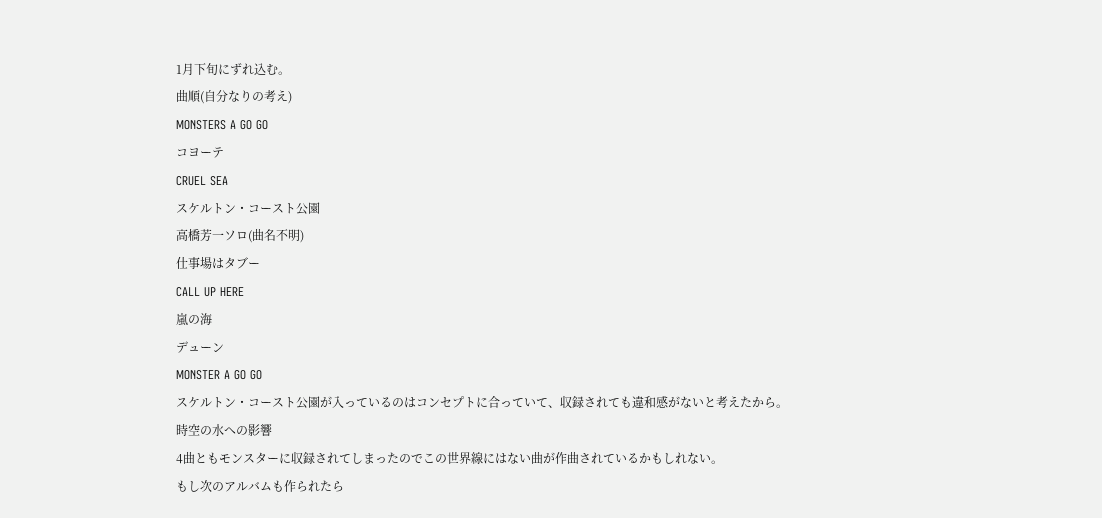1月下旬にずれ込む。
曲順(自分なりの考え)
MONSTERS A GO GO
コヨーテ
CRUEL SEA
スケルトン・コースト公園
高橋芳一ソロ(曲名不明)
仕事場はタブー
CALL UP HERE
嵐の海
デューン
MONSTER A GO GO
スケルトン・コースト公園が入っているのはコンセプトに合っていて、収録されても違和感がないと考えたから。
時空の水への影響
4曲ともモンスターに収録されてしまったのでこの世界線にはない曲が作曲されているかもしれない。
もし次のアルバムも作られたら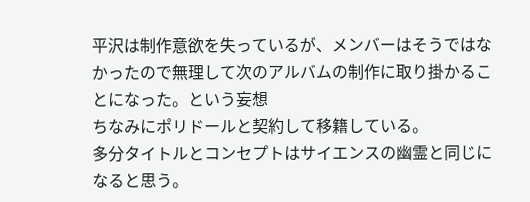平沢は制作意欲を失っているが、メンバーはそうではなかったので無理して次のアルバムの制作に取り掛かることになった。という妄想
ちなみにポリドールと契約して移籍している。
多分タイトルとコンセプトはサイエンスの幽霊と同じになると思う。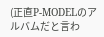(正直P-MODELのアルバムだと言わ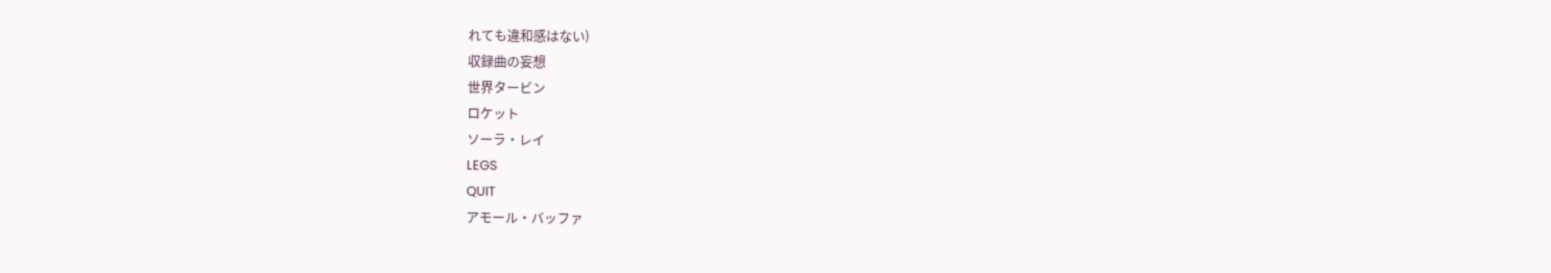れても違和感はない)
収録曲の妄想
世界タービン
ロケット
ソーラ・レイ
LEGS
QUIT
アモール・バッファ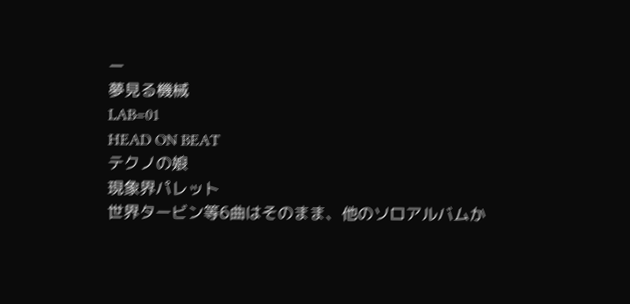ー
夢見る機械
LAB=01
HEAD ON BEAT
テクノの娘
現象界パレット
世界タービン等6曲はそのまま、他のソロアルバムか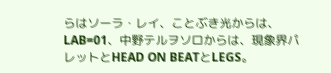らはソーラ・レイ、ことぶき光からは、LAB=01、中野テルヲソロからは、現象界パレットとHEAD ON BEATとLEGS。